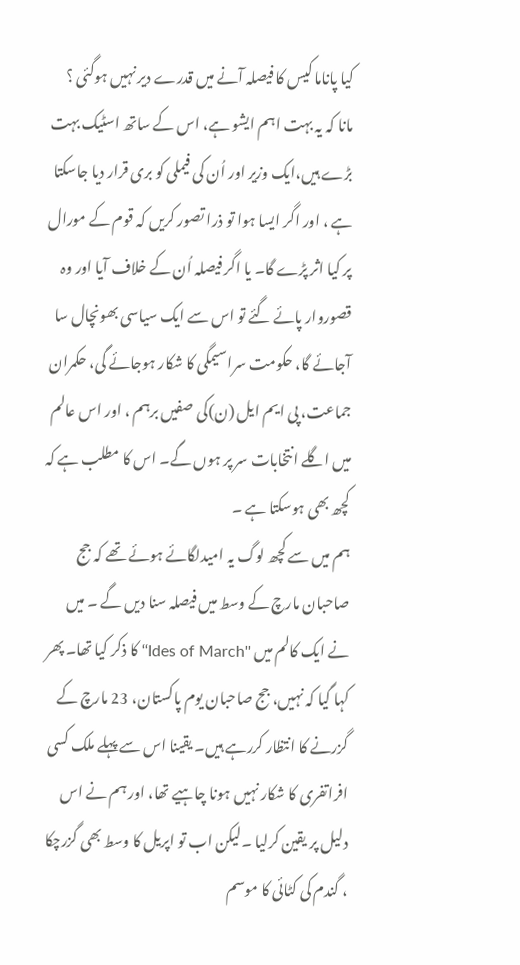کیا پاناما کیس کا فیصلہ آنے میں قدرے دیر نہیں ہوگئی ؟ مانا کہ یہ بہت اہم ایشو ہے، اس کے ساتھ اسٹیک بہت بڑے ہیں،ایک وزیر اور اُن کی فیملی کو بری قرار دیا جاسکتا ہے ، اور اگر ایسا ہوا تو ذرا تصور کریں کہ قوم کے مورال پر کیا اثر پڑے گا۔ یا اگر فیصلہ اُن کے خلاف آیا اور وہ قصوروار پائے گئے تو اس سے ایک سیاسی بھونچال سا آجائے گا، حکومت سراسیمگی کا شکار ہوجائے گی، حکمران جماعت، پی ایم ایل (ن)کی صفیں برہم ، اور اس عالم میں اگلے انتخابات سر پر ہوں گے۔ اس کا مطلب ہے کہ کچھ بھی ہوسکتا ہے ۔
ہم میں سے کچھ لوگ یہ امیدلگائے ہوئے تھے کہ جج صاحبان مارچ کے وسط میں فیصلہ سنا دیں گے ۔ میں نے ایک کالم میں ''Ides of March‘‘ کا ذکر کیا تھا۔ پھر کہا گیا کہ نہیں، جج صاحبان یوم پاکستان، 23 مارچ کے گزرنے کا انتظار کررہے ہیں۔ یقینا اس سے پہلے ملک کسی افراتفری کا شکار نہیں ہونا چاہیے تھا، اور ہم نے اس دلیل پر یقین کرلیا ۔لیکن اب تو اپریل کا وسط بھی گزرچکا ، گندم کی کٹائی کا موسم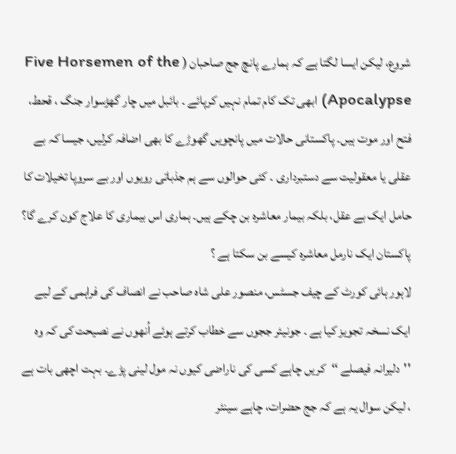شروع، لیکن ایسا لگتا ہے کہ ہمارے پانچ جج صاحبان ( Five Horsemen of the Apocalypse) ابھی تک کام تمام نہیں کرپائے ۔ بائبل میں چار گھڑسوار جنگ ، قحط، فتح اور موت ہیں۔ پاکستانی حالات میں پانچویں گھوڑے کا بھی اضافہ کرلیں، جیسا کہ بے عقلی یا معقولیت سے دستبرداری ۔ کئی حوالوں سے ہم جذباتی رویوں اور بے سروپا تخیلات کا حامل ایک بے عقل، بلکہ بیمار معاشرہ بن چکے ہیں۔ ہماری اس بیماری کا علاج کون کرے گا؟ پاکستان ایک نارمل معاشرہ کیسے بن سکتا ہے ؟
لاہور ہائی کورٹ کے چیف جسٹس، منصور علی شاہ صاحب نے انصاف کی فراہمی کے لیے ایک نسخہ تجویز کیا ہے ۔ جونیئر ججوں سے خطاب کرتے ہوئے اُنھوں نے نصیحت کی کہ وہ ''دلیرانہ فیصلے ‘‘کریں چاہے کسی کی ناراضی کیوں نہ مول لینی پڑے۔ بہت اچھی بات ہے ، لیکن سوال یہ ہے کہ جج حضرات، چاہے سینئر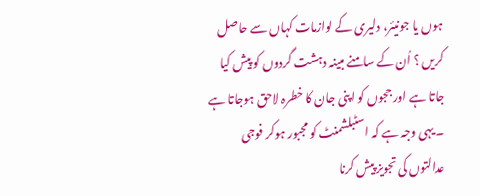ہوں یا جونیئر، دلیری کے لوازمات کہاں سے حاصل کریں ؟ اُن کے سامنے مبینہ دہشت گردوں کو پیش کیا جاتا ہے اور ججوں کو اپنی جان کا خطرہ لاحق ہوجاتا ہے ۔ یہی وجہ ہے کہ اسٹبلشمنٹ کو مجبور ہوکر فوجی عدالتوں کی تجویز پیش کرنا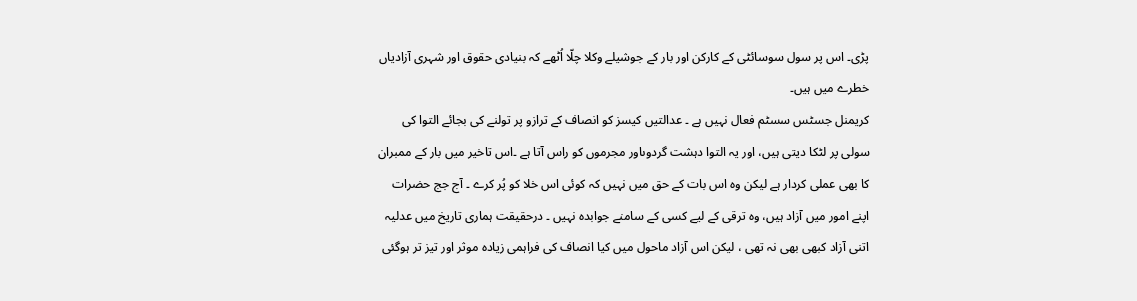پڑی۔ اس پر سول سوسائٹی کے کارکن اور بار کے جوشیلے وکلا چلّا اُٹھے کہ بنیادی حقوق اور شہری آزادیاں خطرے میں ہیں۔
کریمنل جسٹس سسٹم فعال نہیں ہے ۔ عدالتیں کیسز کو انصاف کے ترازو پر تولنے کی بجائے التوا کی سولی پر لٹکا دیتی ہیں، اور یہ التوا دہشت گردوںاور مجرموں کو راس آتا ہے ۔اس تاخیر میں بار کے ممبران کا بھی عملی کردار ہے لیکن وہ اس بات کے حق میں نہیں کہ کوئی اس خلا کو پُر کرے ۔ آج جج حضرات اپنے امور میں آزاد ہیں، وہ ترقی کے لیے کسی کے سامنے جوابدہ نہیں ۔ درحقیقت ہماری تاریخ میں عدلیہ اتنی آزاد کبھی بھی نہ تھی ، لیکن اس آزاد ماحول میں کیا انصاف کی فراہمی زیادہ موثر اور تیز تر ہوگئی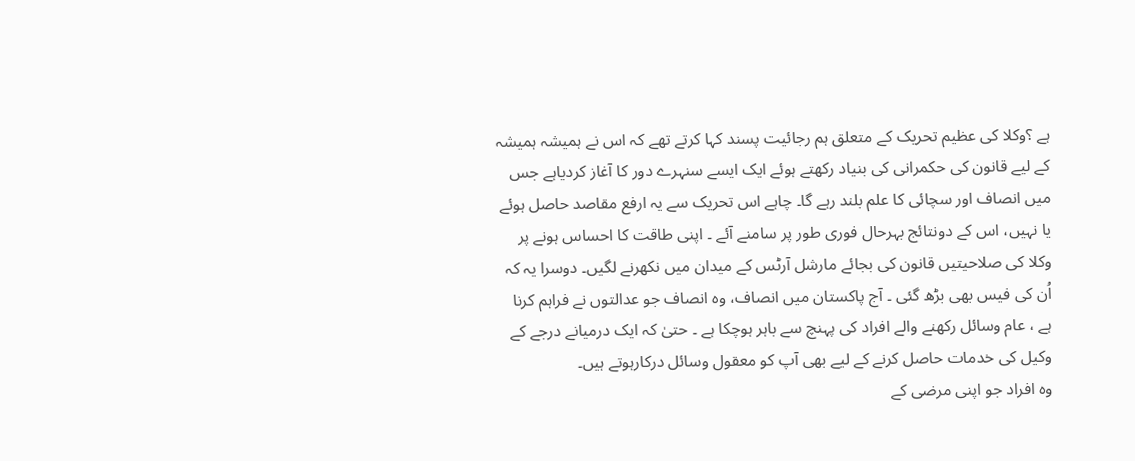ہے ؟وکلا کی عظیم تحریک کے متعلق ہم رجائیت پسند کہا کرتے تھے کہ اس نے ہمیشہ ہمیشہ کے لیے قانون کی حکمرانی کی بنیاد رکھتے ہوئے ایک ایسے سنہرے دور کا آغاز کردیاہے جس میں انصاف اور سچائی کا علم بلند رہے گا۔ چاہے اس تحریک سے یہ ارفع مقاصد حاصل ہوئے یا نہیں، اس کے دونتائج بہرحال فوری طور پر سامنے آئے ۔ اپنی طاقت کا احساس ہونے پر وکلا کی صلاحیتیں قانون کی بجائے مارشل آرٹس کے میدان میں نکھرنے لگیں۔ دوسرا یہ کہ اُن کی فیس بھی بڑھ گئی ۔ آج پاکستان میں انصاف، وہ انصاف جو عدالتوں نے فراہم کرنا ہے ، عام وسائل رکھنے والے افراد کی پہنچ سے باہر ہوچکا ہے ۔ حتیٰ کہ ایک درمیانے درجے کے وکیل کی خدمات حاصل کرنے کے لیے بھی آپ کو معقول وسائل درکارہوتے ہیں۔
وہ افراد جو اپنی مرضی کے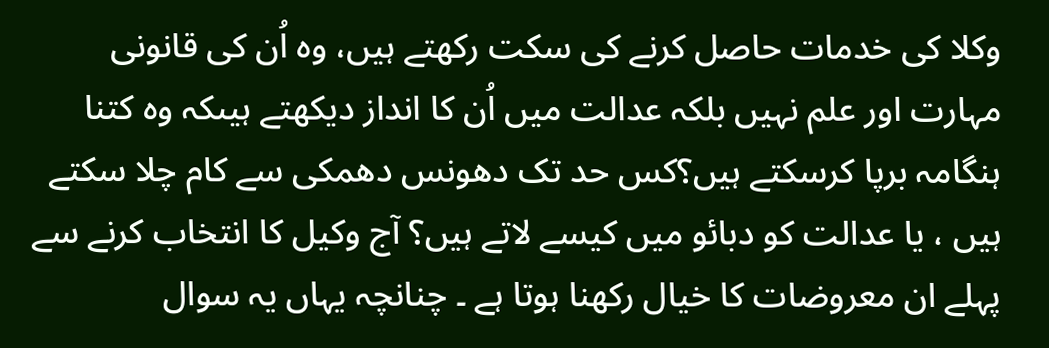وکلا کی خدمات حاصل کرنے کی سکت رکھتے ہیں، وہ اُن کی قانونی مہارت اور علم نہیں بلکہ عدالت میں اُن کا انداز دیکھتے ہیںکہ وہ کتنا ہنگامہ برپا کرسکتے ہیں؟کس حد تک دھونس دھمکی سے کام چلا سکتے ہیں ، یا عدالت کو دبائو میں کیسے لاتے ہیں؟ آج وکیل کا انتخاب کرنے سے پہلے ان معروضات کا خیال رکھنا ہوتا ہے ۔ چنانچہ یہاں یہ سوال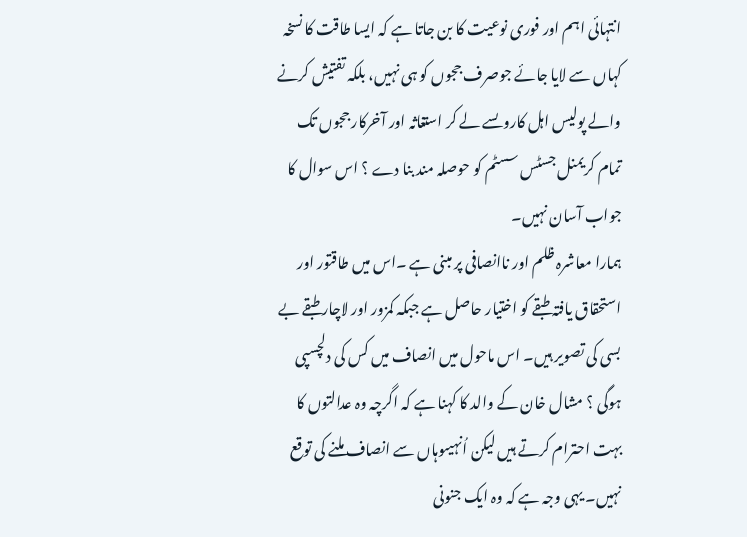انتہائی اہم اور فوری نوعیت کا بن جاتا ہے کہ ایسا طاقت کا نسخہ کہاں سے لایا جائے جوصرف ججوں کو ہی نہیں، بلکہ تفتیش کرنے والے پولیس اہل کاروںسے لے کر استغاثہ اور آخرکار ججوں تک تمام کریمنل جسٹس سسٹم کو حوصلہ مند بنا دے ؟ اس سوال کا جواب آسان نہیں۔
ہمارا معاشرہ ظلم اور ناانصافی پر مبنی ہے ۔اس میں طاقتور اور استحقاق یافتہ طبقے کو اختیار حاصل ہے جبکہ کمزور اور لاچار طبقے بے بسی کی تصویر ہیں۔ اس ماحول میں انصاف میں کس کی دلچسپی ہوگی ؟ مشال خان کے والد کا کہنا ہے کہ اگرچہ وہ عدالتوں کا بہت احترام کرتے ہیں لیکن اُنہیںوہاں سے انصاف ملنے کی توقع نہیں۔ یہی وجہ ہے کہ وہ ایک جنونی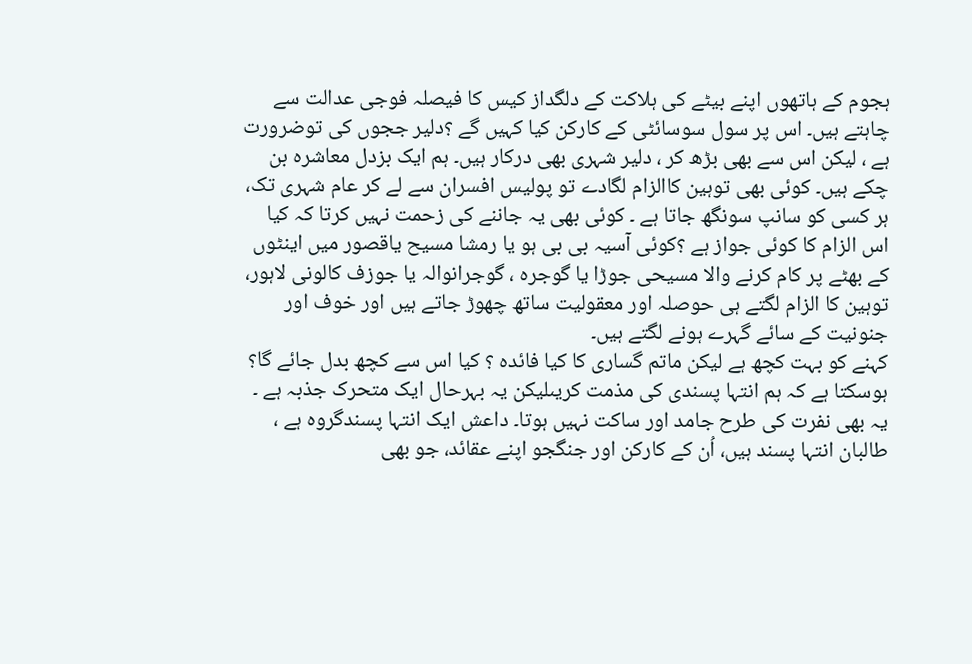ہجوم کے ہاتھوں اپنے بیٹے کی ہلاکت کے دلگداز کیس کا فیصلہ فوجی عدالت سے چاہتے ہیں۔ اس پر سول سوسائٹی کے کارکن کیا کہیں گے ؟دلیر ججوں کی توضرورت ہے ، لیکن اس سے بھی بڑھ کر ، دلیر شہری بھی درکار ہیں۔ ہم ایک بزدل معاشرہ بن چکے ہیں۔ کوئی بھی توہین کاالزام لگادے تو پولیس افسران سے لے کر عام شہری تک، ہر کسی کو سانپ سونگھ جاتا ہے ۔ کوئی بھی یہ جاننے کی زحمت نہیں کرتا کہ کیا اس الزام کا کوئی جواز ہے ؟کوئی آسیہ بی بی ہو یا رمشا مسیح یاقصور میں اینٹوں کے بھٹے پر کام کرنے والا مسیحی جوڑا یا گوجرہ ، گوجرانوالہ یا جوزف کالونی لاہور، توہین کا الزام لگتے ہی حوصلہ اور معقولیت ساتھ چھوڑ جاتے ہیں اور خوف اور جنونیت کے سائے گہرے ہونے لگتے ہیں۔
کہنے کو بہت کچھ ہے لیکن ماتم گساری کا کیا فائدہ ؟ کیا اس سے کچھ بدل جائے گا؟ ہوسکتا ہے کہ ہم انتہا پسندی کی مذمت کریںلیکن یہ بہرحال ایک متحرک جذبہ ہے ۔ یہ بھی نفرت کی طرح جامد اور ساکت نہیں ہوتا۔ داعش ایک انتہا پسندگروہ ہے ، طالبان انتہا پسند ہیں، اُن کے کارکن اور جنگجو اپنے عقائد، جو بھی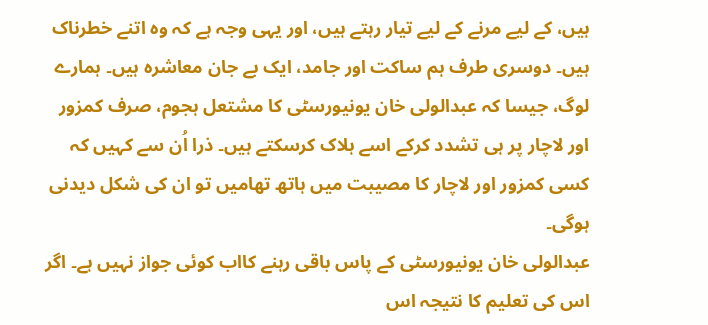ہیں، کے لیے مرنے کے لیے تیار رہتے ہیں، اور یہی وجہ ہے کہ وہ اتنے خطرناک ہیں۔ دوسری طرف ہم ساکت اور جامد، ایک بے جان معاشرہ ہیں۔ ہمارے لوگ، جیسا کہ عبدالولی خان یونیورسٹی کا مشتعل ہجوم، صرف کمزور اور لاچار پر ہی تشدد کرکے اسے ہلاک کرسکتے ہیں۔ ذرا اُن سے کہیں کہ کسی کمزور اور لاچار کا مصیبت میں ہاتھ تھامیں تو ان کی شکل دیدنی ہوگی۔
عبدالولی خان یونیورسٹی کے پاس باقی رہنے کااب کوئی جواز نہیں ہے۔ اگر اس کی تعلیم کا نتیجہ اس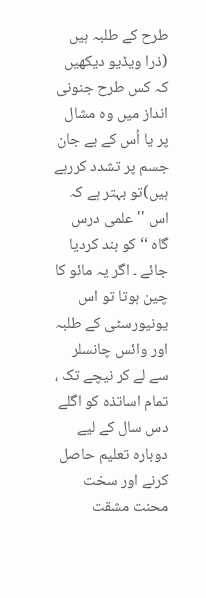طرح کے طلبہ ہیں (ذرا ویڈیو دیکھیں کہ کس طرح جنونی انداز میں وہ مشال پر یا اُس کے بے جان جسم پر تشدد کررہے ہیں)تو بہتر ہے کہ اس ''علمی درس گاہ ‘‘ کو بند کردیا جائے ۔ اگر یہ مائو کا چین ہوتا تو اس یونیورسٹی کے طلبہ اور وائس چانسلر سے لے کر نیچے تک ، تمام اساتذہ کو اگلے دس سال کے لیے دوبارہ تعلیم حاصل کرنے اور سخت محنت مشقت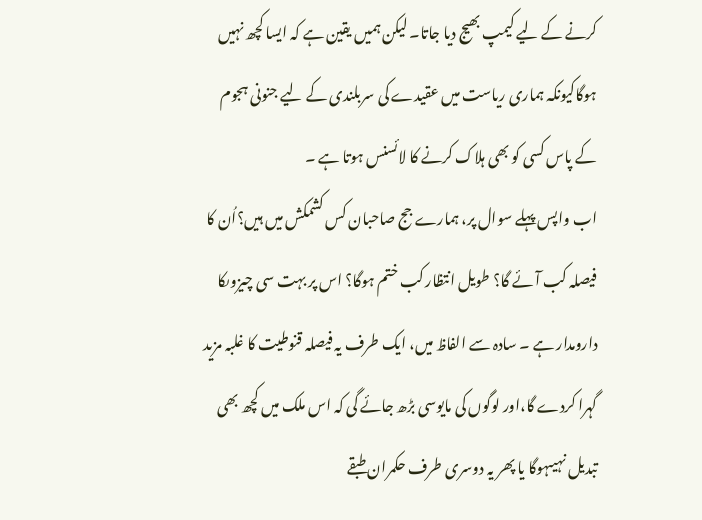کرنے کے لیے کیمپ بھیج دیا جاتا۔ لیکن ہمیں یقین ہے کہ ایسا کچھ نہیں ہوگاکیونکہ ہماری ریاست میں عقیدے کی سربلندی کے لیے جنونی ہجوم کے پاس کسی کو بھی ہلاک کرنے کا لائسنس ہوتا ہے ۔
اب واپس پہلے سوال پر، ہمارے جج صاحبان کس کشمکش میں ہیں؟اُن کا فیصلہ کب آئے گا؟ طویل انتظار کب ختم ہوگا؟ اس پر بہت سی چیزوںکا دارومدار ہے ۔ سادہ سے الفاظ میں، ایک طرف یہ فیصلہ قنوطیت کا غلبہ مزید گہرا کردے گا،اور لوگوں کی مایوسی بڑھ جائے گی کہ اس ملک میں کچھ بھی تبدیل نہیںہوگا یا پھر یہ دوسری طرف حکمران طبقے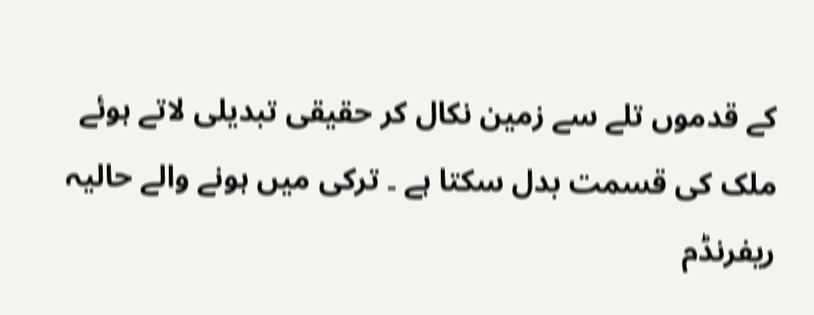کے قدموں تلے سے زمین نکال کر حقیقی تبدیلی لاتے ہوئے ملک کی قسمت بدل سکتا ہے ۔ ترکی میں ہونے والے حالیہ ریفرنڈم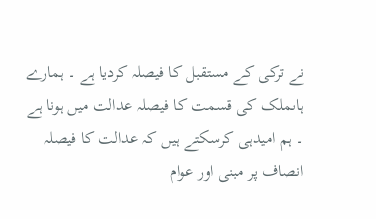نے ترکی کے مستقبل کا فیصلہ کردیا ہے ۔ ہمارے ہاںملک کی قسمت کا فیصلہ عدالت میں ہونا ہے ۔ ہم امیدہی کرسکتے ہیں کہ عدالت کا فیصلہ انصاف پر مبنی اور عوام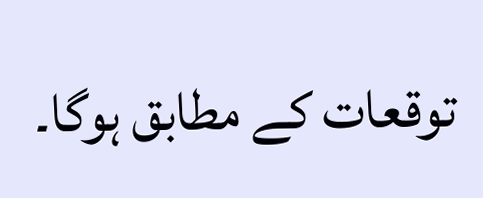توقعات کے مطابق ہوگا۔